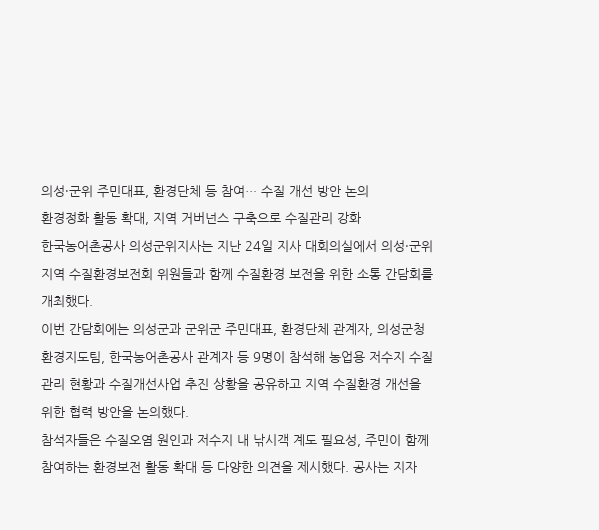의성·군위 주민대표, 환경단체 등 참여… 수질 개선 방안 논의
환경정화 활동 확대, 지역 거버넌스 구축으로 수질관리 강화
한국농어촌공사 의성군위지사는 지난 24일 지사 대회의실에서 의성·군위지역 수질환경보전회 위원들과 함께 수질환경 보전을 위한 소통 간담회를 개최했다.
이번 간담회에는 의성군과 군위군 주민대표, 환경단체 관계자, 의성군청 환경지도팀, 한국농어촌공사 관계자 등 9명이 참석해 농업용 저수지 수질관리 현황과 수질개선사업 추진 상황을 공유하고 지역 수질환경 개선을 위한 협력 방안을 논의했다.
참석자들은 수질오염 원인과 저수지 내 낚시객 계도 필요성, 주민이 함께 참여하는 환경보전 활동 확대 등 다양한 의견을 제시했다. 공사는 지자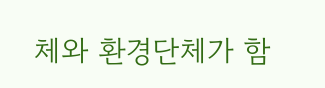체와 환경단체가 함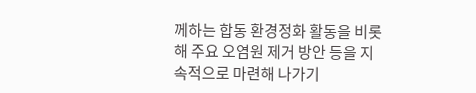께하는 합동 환경정화 활동을 비롯해 주요 오염원 제거 방안 등을 지속적으로 마련해 나가기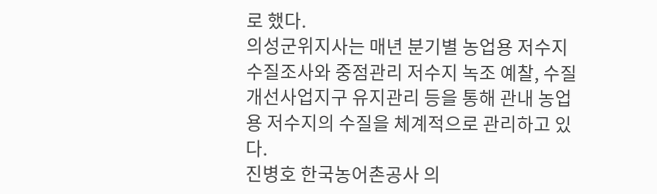로 했다.
의성군위지사는 매년 분기별 농업용 저수지 수질조사와 중점관리 저수지 녹조 예찰, 수질개선사업지구 유지관리 등을 통해 관내 농업용 저수지의 수질을 체계적으로 관리하고 있다.
진병호 한국농어촌공사 의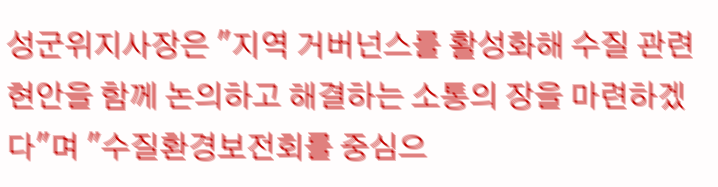성군위지사장은 "지역 거버넌스를 활성화해 수질 관련 현안을 함께 논의하고 해결하는 소통의 장을 마련하겠다"며 "수질환경보전회를 중심으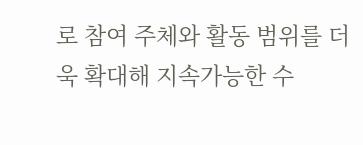로 참여 주체와 활동 범위를 더욱 확대해 지속가능한 수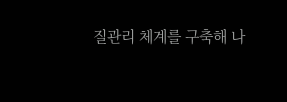질관리 체계를 구축해 나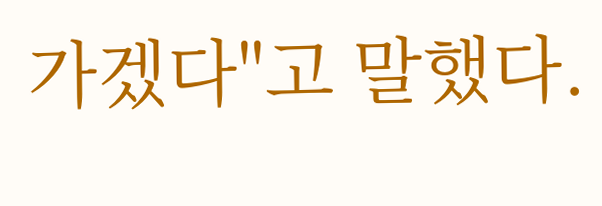가겠다"고 말했다.